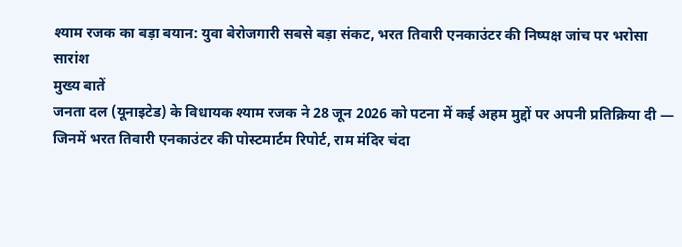श्याम रजक का बड़ा बयान: युवा बेरोजगारी सबसे बड़ा संकट, भरत तिवारी एनकाउंटर की निष्पक्ष जांच पर भरोसा
सारांश
मुख्य बातें
जनता दल (यूनाइटेड) के विधायक श्याम रजक ने 28 जून 2026 को पटना में कई अहम मुद्दों पर अपनी प्रतिक्रिया दी — जिनमें भरत तिवारी एनकाउंटर की पोस्टमार्टम रिपोर्ट, राम मंदिर चंदा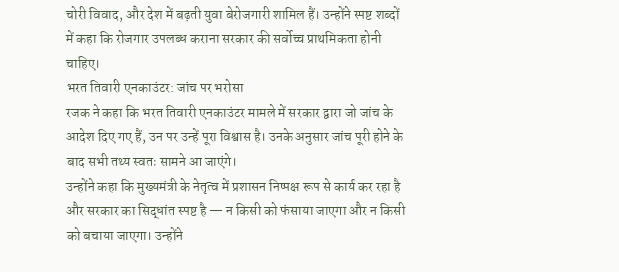चोरी विवाद, और देश में बढ़ती युवा बेरोजगारी शामिल हैं। उन्होंने स्पष्ट शब्दों में कहा कि रोजगार उपलब्ध कराना सरकार की सर्वोच्च प्राथमिकता होनी चाहिए।
भरत तिवारी एनकाउंटर: जांच पर भरोसा
रजक ने कहा कि भरत तिवारी एनकाउंटर मामले में सरकार द्वारा जो जांच के आदेश दिए गए हैं, उन पर उन्हें पूरा विश्वास है। उनके अनुसार जांच पूरी होने के बाद सभी तथ्य स्वतः सामने आ जाएंगे।
उन्होंने कहा कि मुख्यमंत्री के नेतृत्व में प्रशासन निष्पक्ष रूप से कार्य कर रहा है और सरकार का सिद्धांत स्पष्ट है — न किसी को फंसाया जाएगा और न किसी को बचाया जाएगा। उन्होंने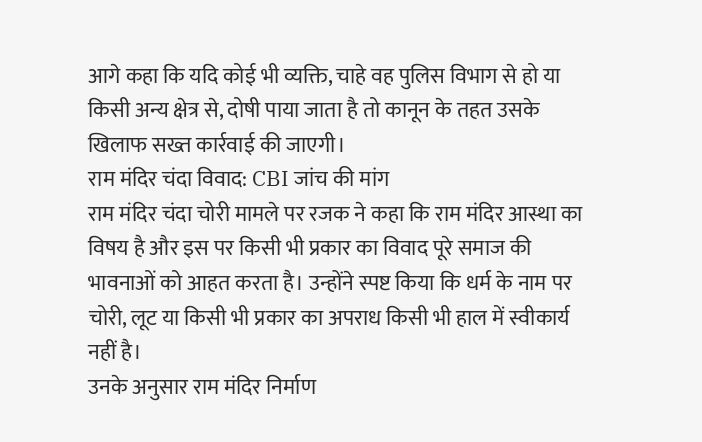आगे कहा कि यदि कोई भी व्यक्ति, चाहे वह पुलिस विभाग से हो या किसी अन्य क्षेत्र से, दोषी पाया जाता है तो कानून के तहत उसके खिलाफ सख्त कार्रवाई की जाएगी।
राम मंदिर चंदा विवाद: CBI जांच की मांग
राम मंदिर चंदा चोरी मामले पर रजक ने कहा कि राम मंदिर आस्था का विषय है और इस पर किसी भी प्रकार का विवाद पूरे समाज की भावनाओं को आहत करता है। उन्होंने स्पष्ट किया कि धर्म के नाम पर चोरी, लूट या किसी भी प्रकार का अपराध किसी भी हाल में स्वीकार्य नहीं है।
उनके अनुसार राम मंदिर निर्माण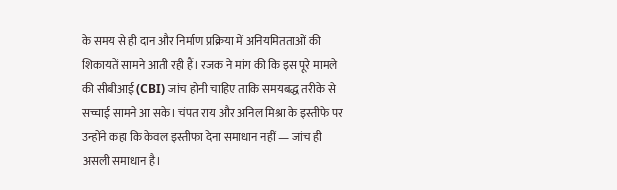के समय से ही दान और निर्माण प्रक्रिया में अनियमितताओं की शिकायतें सामने आती रही हैं। रजक ने मांग की कि इस पूरे मामले की सीबीआई (CBI) जांच होनी चाहिए ताकि समयबद्ध तरीके से सच्चाई सामने आ सके। चंपत राय और अनिल मिश्रा के इस्तीफे पर उन्होंने कहा कि केवल इस्तीफा देना समाधान नहीं — जांच ही असली समाधान है।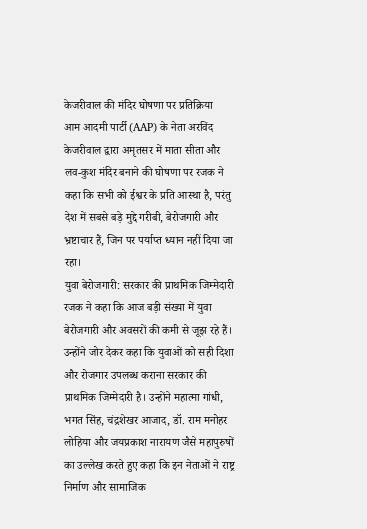केजरीवाल की मंदिर घोषणा पर प्रतिक्रिया
आम आदमी पार्टी (AAP) के नेता अरविंद केजरीवाल द्वारा अमृतसर में माता सीता और लव-कुश मंदिर बनाने की घोषणा पर रजक ने कहा कि सभी को ईश्वर के प्रति आस्था है, परंतु देश में सबसे बड़े मुद्दे गरीबी, बेरोजगारी और भ्रष्टाचार हैं, जिन पर पर्याप्त ध्यान नहीं दिया जा रहा।
युवा बेरोजगारी: सरकार की प्राथमिक जिम्मेदारी
रजक ने कहा कि आज बड़ी संख्या में युवा बेरोजगारी और अवसरों की कमी से जूझ रहे हैं। उन्होंने जोर देकर कहा कि युवाओं को सही दिशा और रोजगार उपलब्ध कराना सरकार की प्राथमिक जिम्मेदारी है। उन्होंने महात्मा गांधी, भगत सिंह, चंद्रशेखर आजाद, डॉ. राम मनोहर लोहिया और जयप्रकाश नारायण जैसे महापुरुषों का उल्लेख करते हुए कहा कि इन नेताओं ने राष्ट्र निर्माण और सामाजिक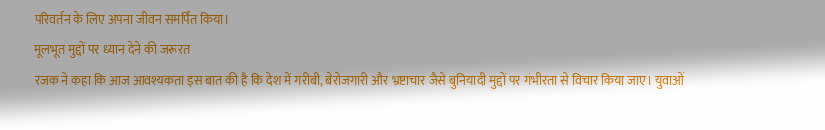परिवर्तन के लिए अपना जीवन समर्पित किया।
मूलभूत मुद्दों पर ध्यान देने की जरूरत
रजक ने कहा कि आज आवश्यकता इस बात की है कि देश में गरीबी, बेरोजगारी और भ्रष्टाचार जैसे बुनियादी मुद्दों पर गंभीरता से विचार किया जाए। युवाओं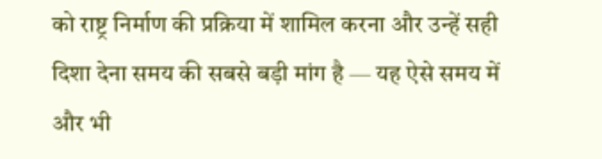को राष्ट्र निर्माण की प्रक्रिया में शामिल करना और उन्हें सही दिशा देना समय की सबसे बड़ी मांग है — यह ऐसे समय में और भी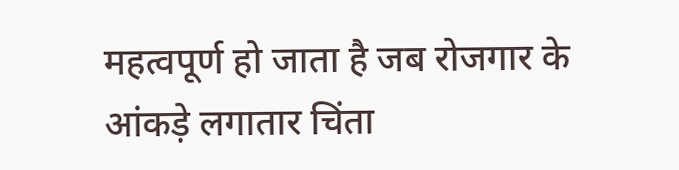महत्वपूर्ण हो जाता है जब रोजगार के आंकड़े लगातार चिंता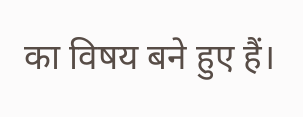का विषय बने हुए हैं।